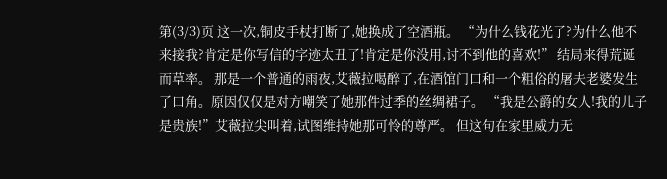第(3/3)页 这一次,铜皮手杖打断了,她换成了空酒瓶。 “为什么钱花光了?为什么他不来接我?肯定是你写信的字迹太丑了!肯定是你没用,讨不到他的喜欢!” 结局来得荒诞而草率。 那是一个普通的雨夜,艾薇拉喝醉了,在酒馆门口和一个粗俗的屠夫老婆发生了口角。原因仅仅是对方嘲笑了她那件过季的丝绸裙子。 “我是公爵的女人!我的儿子是贵族!”艾薇拉尖叫着,试图维持她那可怜的尊严。 但这句在家里威力无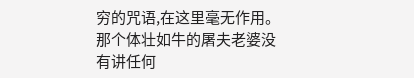穷的咒语,在这里毫无作用。 那个体壮如牛的屠夫老婆没有讲任何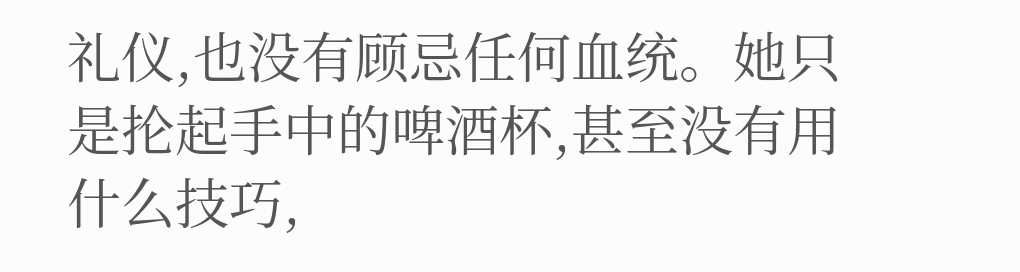礼仪,也没有顾忌任何血统。她只是抡起手中的啤酒杯,甚至没有用什么技巧,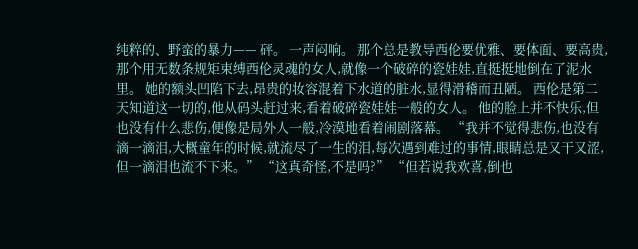纯粹的、野蛮的暴力—— 砰。 一声闷响。 那个总是教导西伦要优雅、要体面、要高贵,那个用无数条规矩束缚西伦灵魂的女人,就像一个破碎的瓷娃娃,直挺挺地倒在了泥水里。 她的额头凹陷下去,昂贵的妆容混着下水道的脏水,显得滑稽而丑陋。 西伦是第二天知道这一切的,他从码头赶过来,看着破碎瓷娃娃一般的女人。 他的脸上并不快乐,但也没有什么悲伤,便像是局外人一般,冷漠地看着闹剧落幕。 “我并不觉得悲伤,也没有滴一滴泪,大概童年的时候,就流尽了一生的泪,每次遇到难过的事情,眼睛总是又干又涩,但一滴泪也流不下来。” “这真奇怪,不是吗?” “但若说我欢喜,倒也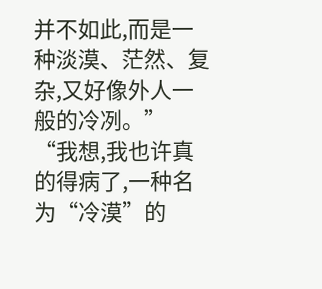并不如此,而是一种淡漠、茫然、复杂,又好像外人一般的冷冽。” “我想,我也许真的得病了,一种名为“冷漠”的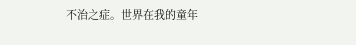不治之症。世界在我的童年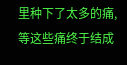里种下了太多的痛,等这些痛终于结成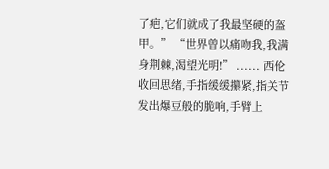了疤,它们就成了我最坚硬的盔甲。” “世界曾以痛吻我,我满身荆棘,渴望光明!” ...... 西伦收回思绪,手指缓缓攥紧,指关节发出爆豆般的脆响,手臂上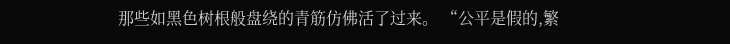那些如黑色树根般盘绕的青筋仿佛活了过来。 “公平是假的,繁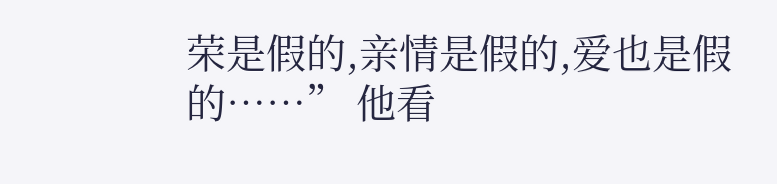荣是假的,亲情是假的,爱也是假的……” 他看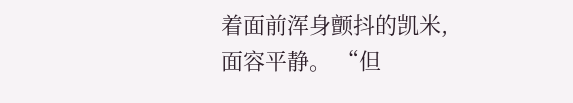着面前浑身颤抖的凯米,面容平静。 “但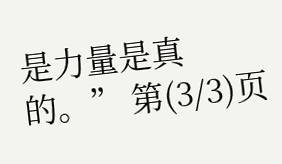是力量是真的。” 第(3/3)页